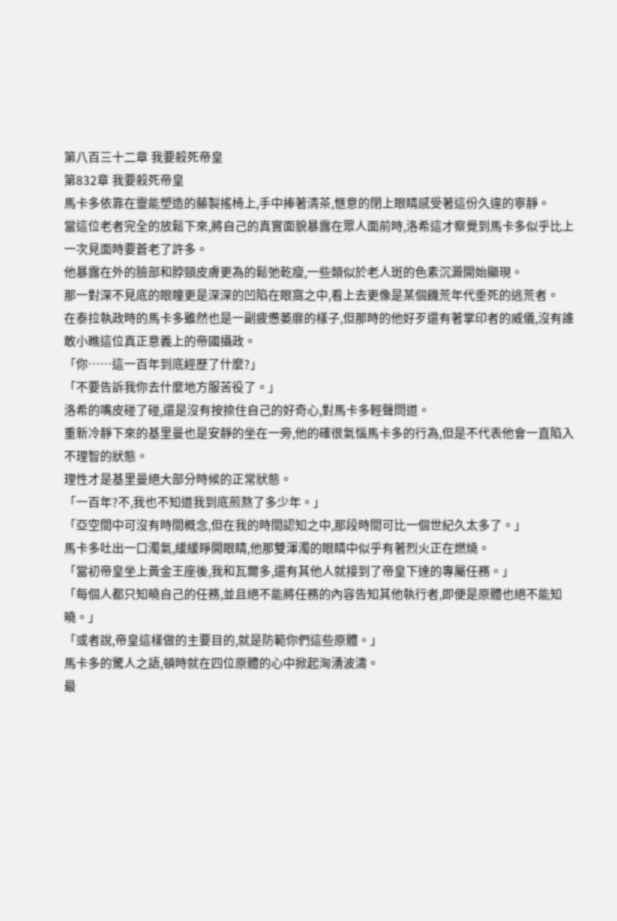第八百三十二章 我要殺死帝皇
第832章 我要殺死帝皇
馬卡多依靠在靈能塑造的藤製搖椅上,手中捧著清茶,愜意的閉上眼睛感受著這份久違的寧靜。
當這位老者完全的放鬆下來,將自己的真實面貌暴露在眾人面前時,洛希這才察覺到馬卡多似乎比上一次見面時要蒼老了許多。
他暴露在外的臉部和脖頸皮膚更為的鬆弛乾瘦,一些類似於老人斑的色素沉澱開始顯現。
那一對深不見底的眼瞳更是深深的凹陷在眼窩之中,看上去更像是某個饑荒年代垂死的逃荒者。
在泰拉執政時的馬卡多雖然也是一副疲憊萎靡的樣子,但那時的他好歹還有著掌印者的威儀,沒有誰敢小瞧這位真正意義上的帝國攝政。
「你……這一百年到底經歷了什麼?」
「不要告訴我你去什麼地方服苦役了。」
洛希的嘴皮碰了碰,還是沒有按捺住自己的好奇心,對馬卡多輕聲問道。
重新冷靜下來的基里曼也是安靜的坐在一旁,他的確很氣惱馬卡多的行為,但是不代表他會一直陷入不理智的狀態。
理性才是基里曼絕大部分時候的正常狀態。
「一百年?不,我也不知道我到底煎熬了多少年。」
「亞空間中可沒有時間概念,但在我的時間認知之中,那段時間可比一個世紀久太多了。」
馬卡多吐出一口濁氣,緩緩睜開眼睛,他那雙渾濁的眼睛中似乎有著烈火正在燃燒。
「當初帝皇坐上黃金王座後,我和瓦爾多,還有其他人就接到了帝皇下達的專屬任務。」
「每個人都只知曉自己的任務,並且絕不能將任務的內容告知其他執行者,即便是原體也絕不能知曉。」
「或者說,帝皇這樣做的主要目的,就是防範你們這些原體。」
馬卡多的驚人之語,頓時就在四位原體的心中掀起洶湧波濤。
最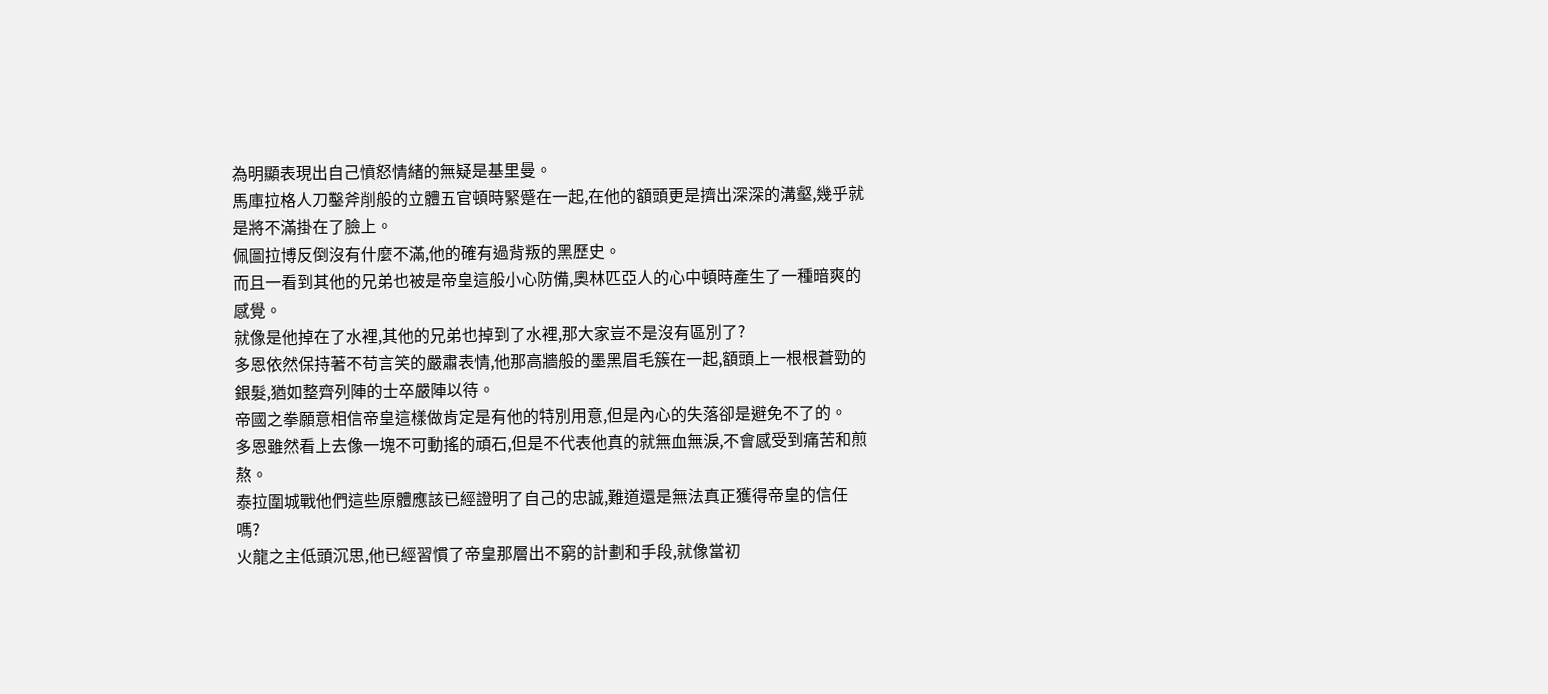為明顯表現出自己憤怒情緒的無疑是基里曼。
馬庫拉格人刀鑿斧削般的立體五官頓時緊蹙在一起,在他的額頭更是擠出深深的溝壑,幾乎就是將不滿掛在了臉上。
佩圖拉博反倒沒有什麼不滿,他的確有過背叛的黑歷史。
而且一看到其他的兄弟也被是帝皇這般小心防備,奧林匹亞人的心中頓時產生了一種暗爽的感覺。
就像是他掉在了水裡,其他的兄弟也掉到了水裡,那大家豈不是沒有區別了?
多恩依然保持著不苟言笑的嚴肅表情,他那高牆般的墨黑眉毛簇在一起,額頭上一根根蒼勁的銀髮,猶如整齊列陣的士卒嚴陣以待。
帝國之拳願意相信帝皇這樣做肯定是有他的特別用意,但是內心的失落卻是避免不了的。
多恩雖然看上去像一塊不可動搖的頑石,但是不代表他真的就無血無淚,不會感受到痛苦和煎熬。
泰拉圍城戰他們這些原體應該已經證明了自己的忠誠,難道還是無法真正獲得帝皇的信任嗎?
火龍之主低頭沉思,他已經習慣了帝皇那層出不窮的計劃和手段,就像當初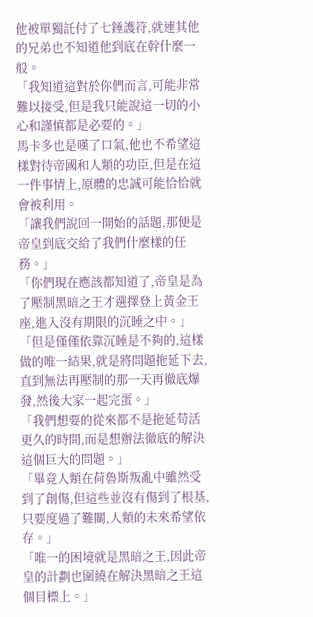他被單獨託付了七錘護符,就連其他的兄弟也不知道他到底在幹什麼一般。
「我知道這對於你們而言,可能非常難以接受,但是我只能說這一切的小心和謹慎都是必要的。」
馬卡多也是嘆了口氣,他也不希望這樣對待帝國和人類的功臣,但是在這一件事情上,原體的忠誠可能恰恰就會被利用。
「讓我們說回一開始的話題,那便是帝皇到底交給了我們什麼樣的任務。」
「你們現在應該都知道了,帝皇是為了壓制黑暗之王才選擇登上黃金王座,進入沒有期限的沉睡之中。」
「但是僅僅依靠沉睡是不夠的,這樣做的唯一結果,就是將問題拖延下去,直到無法再壓制的那一天再徹底爆發,然後大家一起完蛋。」
「我們想要的從來都不是拖延苟活更久的時間,而是想辦法徹底的解決這個巨大的問題。」
「畢竟人類在荷魯斯叛亂中雖然受到了創傷,但這些並沒有傷到了根基,只要度過了難關,人類的未來希望依存。」
「唯一的困境就是黑暗之王,因此帝皇的計劃也圍繞在解決黑暗之王這個目標上。」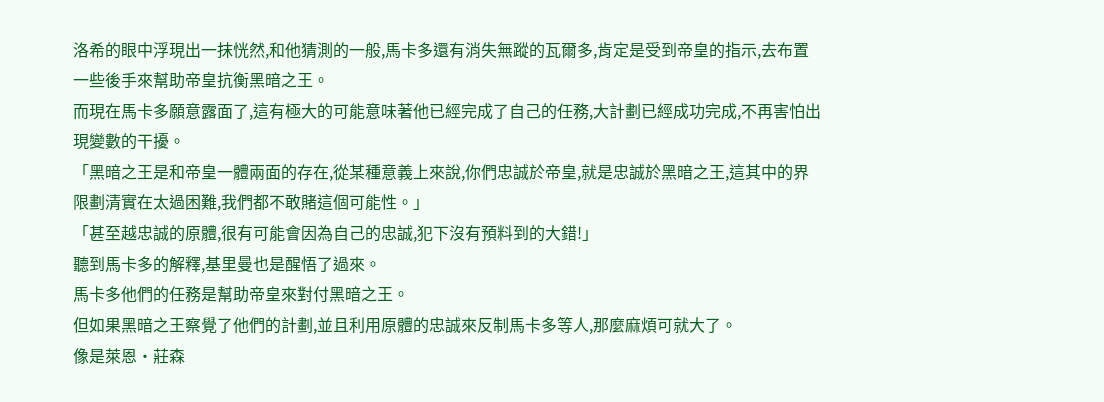洛希的眼中浮現出一抹恍然,和他猜測的一般,馬卡多還有消失無蹤的瓦爾多,肯定是受到帝皇的指示,去布置一些後手來幫助帝皇抗衡黑暗之王。
而現在馬卡多願意露面了,這有極大的可能意味著他已經完成了自己的任務,大計劃已經成功完成,不再害怕出現變數的干擾。
「黑暗之王是和帝皇一體兩面的存在,從某種意義上來說,你們忠誠於帝皇,就是忠誠於黑暗之王,這其中的界限劃清實在太過困難,我們都不敢賭這個可能性。」
「甚至越忠誠的原體,很有可能會因為自己的忠誠,犯下沒有預料到的大錯!」
聽到馬卡多的解釋,基里曼也是醒悟了過來。
馬卡多他們的任務是幫助帝皇來對付黑暗之王。
但如果黑暗之王察覺了他們的計劃,並且利用原體的忠誠來反制馬卡多等人,那麼麻煩可就大了。
像是萊恩·莊森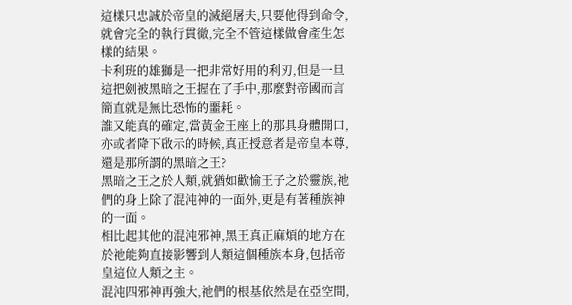這樣只忠誠於帝皇的滅絕屠夫,只要他得到命令,就會完全的執行貫徹,完全不管這樣做會產生怎樣的結果。
卡利班的雄獅是一把非常好用的利刃,但是一旦這把劍被黑暗之王握在了手中,那麼對帝國而言簡直就是無比恐怖的噩耗。
誰又能真的確定,當黃金王座上的那具身體開口,亦或者降下啟示的時候,真正授意者是帝皇本尊,還是那所謂的黑暗之王?
黑暗之王之於人類,就猶如歡愉王子之於靈族,祂們的身上除了混沌神的一面外,更是有著種族神的一面。
相比起其他的混沌邪神,黑王真正麻煩的地方在於祂能夠直接影響到人類這個種族本身,包括帝皇這位人類之主。
混沌四邪神再強大,祂們的根基依然是在亞空間,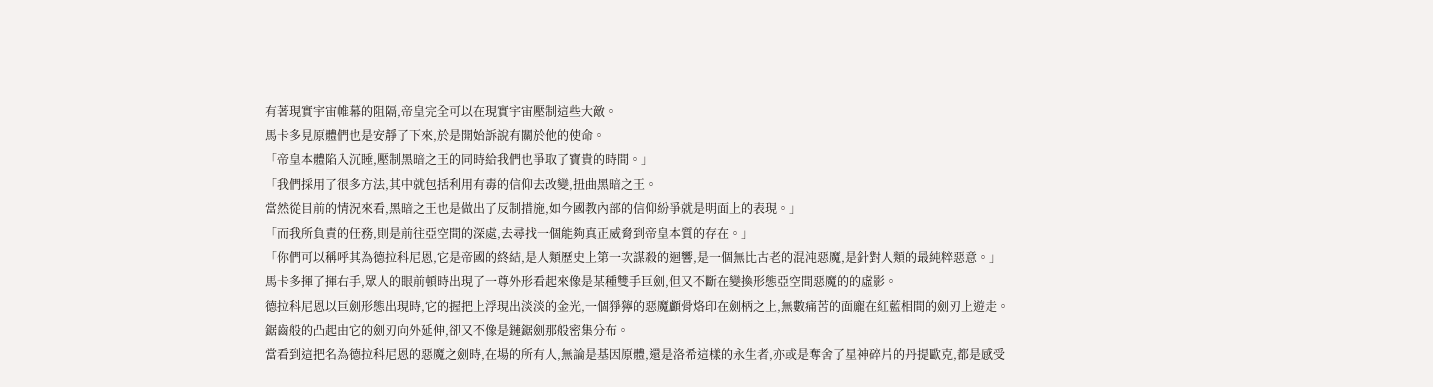有著現實宇宙帷幕的阻隔,帝皇完全可以在現實宇宙壓制這些大敵。
馬卡多見原體們也是安靜了下來,於是開始訴說有關於他的使命。
「帝皇本體陷入沉睡,壓制黑暗之王的同時給我們也爭取了寶貴的時間。」
「我們採用了很多方法,其中就包括利用有毒的信仰去改變,扭曲黑暗之王。
當然從目前的情況來看,黑暗之王也是做出了反制措施,如今國教內部的信仰紛爭就是明面上的表現。」
「而我所負責的任務,則是前往亞空間的深處,去尋找一個能夠真正威脅到帝皇本質的存在。」
「你們可以稱呼其為德拉科尼恩,它是帝國的終結,是人類歷史上第一次謀殺的迴響,是一個無比古老的混沌惡魔,是針對人類的最純粹惡意。」
馬卡多揮了揮右手,眾人的眼前頓時出現了一尊外形看起來像是某種雙手巨劍,但又不斷在變換形態亞空間惡魔的的虛影。
德拉科尼恩以巨劍形態出現時,它的握把上浮現出淡淡的金光,一個猙獰的惡魔顱骨烙印在劍柄之上,無數痛苦的面龐在紅藍相間的劍刃上遊走。
鋸齒般的凸起由它的劍刃向外延伸,卻又不像是鏈鋸劍那般密集分布。
當看到這把名為德拉科尼恩的惡魔之劍時,在場的所有人,無論是基因原體,還是洛希這樣的永生者,亦或是奪舍了星神碎片的丹提歐克,都是感受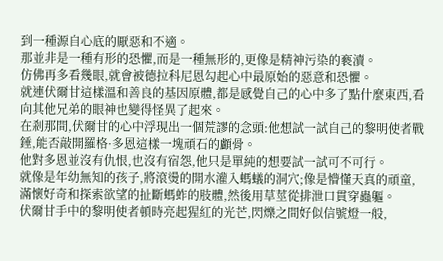到一種源自心底的厭惡和不適。
那並非是一種有形的恐懼,而是一種無形的,更像是精神污染的褻瀆。
仿佛再多看幾眼,就會被德拉科尼恩勾起心中最原始的惡意和恐懼。
就連伏爾甘這樣溫和善良的基因原體,都是感覺自己的心中多了點什麼東西,看向其他兄弟的眼神也變得怪異了起來。
在剎那間,伏爾甘的心中浮現出一個荒謬的念頭:他想試一試自己的黎明使者戰錘,能否敲開羅格·多恩這樣一塊頑石的顱骨。
他對多恩並沒有仇恨,也沒有宿怨,他只是單純的想要試一試可不可行。
就像是年幼無知的孩子,將滾燙的開水灌入螞蟻的洞穴;像是懵懂天真的頑童,滿懷好奇和探索欲望的扯斷螞蚱的肢體,然後用草莖從排泄口貫穿蟲軀。
伏爾甘手中的黎明使者頓時亮起猩紅的光芒,閃爍之間好似信號燈一般,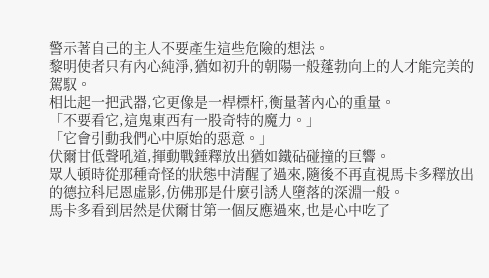警示著自己的主人不要產生這些危險的想法。
黎明使者只有內心純淨,猶如初升的朝陽一般蓬勃向上的人才能完美的駕馭。
相比起一把武器,它更像是一桿標杆,衡量著內心的重量。
「不要看它,這鬼東西有一股奇特的魔力。」
「它會引動我們心中原始的惡意。」
伏爾甘低聲吼道,揮動戰錘釋放出猶如鐵砧碰撞的巨響。
眾人頓時從那種奇怪的狀態中清醒了過來,隨後不再直視馬卡多釋放出的德拉科尼恩虛影,仿佛那是什麼引誘人墮落的深淵一般。
馬卡多看到居然是伏爾甘第一個反應過來,也是心中吃了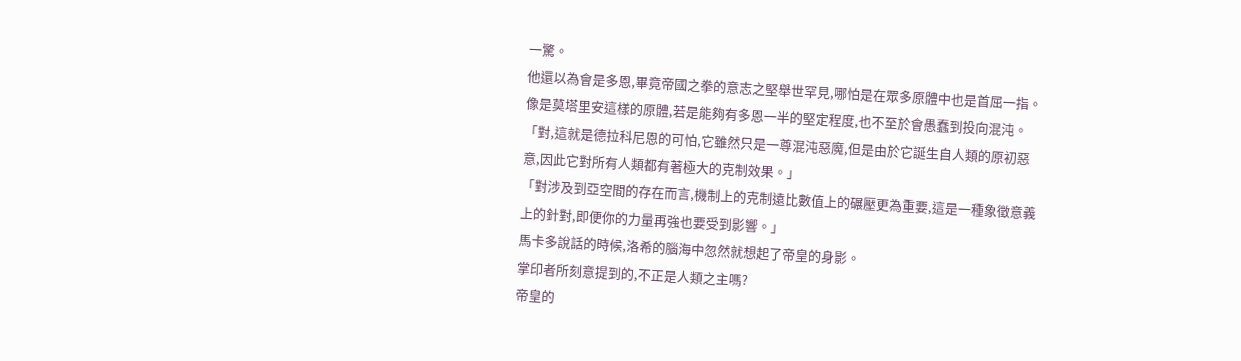一驚。
他還以為會是多恩,畢竟帝國之拳的意志之堅舉世罕見,哪怕是在眾多原體中也是首屈一指。
像是莫塔里安這樣的原體,若是能夠有多恩一半的堅定程度,也不至於會愚蠢到投向混沌。
「對,這就是德拉科尼恩的可怕,它雖然只是一尊混沌惡魔,但是由於它誕生自人類的原初惡意,因此它對所有人類都有著極大的克制效果。」
「對涉及到亞空間的存在而言,機制上的克制遠比數值上的碾壓更為重要,這是一種象徵意義上的針對,即便你的力量再強也要受到影響。」
馬卡多說話的時候,洛希的腦海中忽然就想起了帝皇的身影。
掌印者所刻意提到的,不正是人類之主嗎?
帝皇的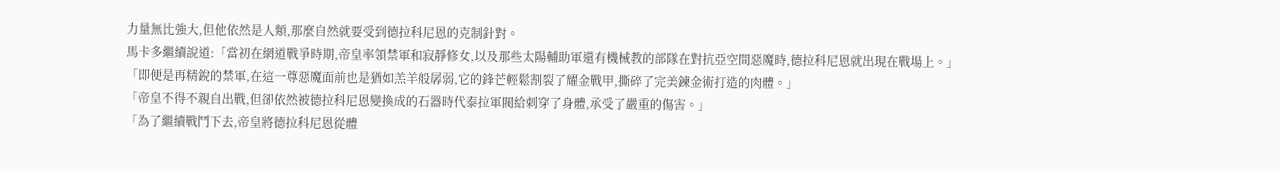力量無比強大,但他依然是人類,那麼自然就要受到德拉科尼恩的克制針對。
馬卡多繼續說道:「當初在網道戰爭時期,帝皇率領禁軍和寂靜修女,以及那些太陽輔助軍還有機械教的部隊在對抗亞空間惡魔時,德拉科尼恩就出現在戰場上。」
「即便是再精銳的禁軍,在這一尊惡魔面前也是猶如羔羊般孱弱,它的鋒芒輕鬆割裂了耀金戰甲,撕碎了完美鍊金術打造的肉體。」
「帝皇不得不親自出戰,但卻依然被德拉科尼恩變換成的石器時代泰拉軍閥給刺穿了身體,承受了嚴重的傷害。」
「為了繼續戰鬥下去,帝皇將德拉科尼恩從體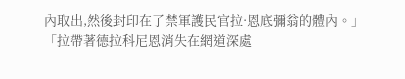內取出,然後封印在了禁軍護民官拉·恩底彌翁的體內。」
「拉帶著德拉科尼恩消失在網道深處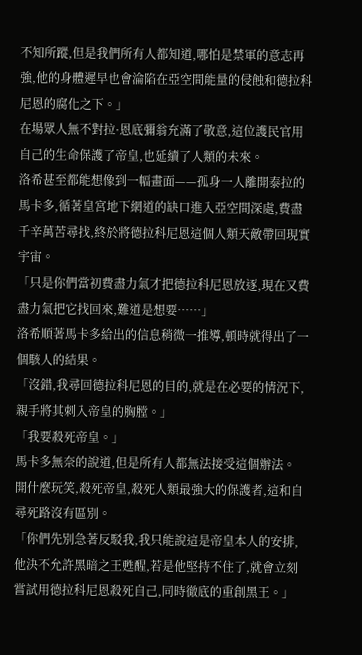不知所蹤,但是我們所有人都知道,哪怕是禁軍的意志再強,他的身體遲早也會淪陷在亞空間能量的侵蝕和德拉科尼恩的腐化之下。」
在場眾人無不對拉·恩底彌翁充滿了敬意,這位護民官用自己的生命保護了帝皇,也延續了人類的未來。
洛希甚至都能想像到一幅畫面——孤身一人離開泰拉的馬卡多,循著皇宮地下網道的缺口進入亞空間深處,費盡千辛萬苦尋找,終於將德拉科尼恩這個人類天敵帶回現實宇宙。
「只是你們當初費盡力氣才把德拉科尼恩放逐,現在又費盡力氣把它找回來,難道是想要……」
洛希順著馬卡多給出的信息稍微一推導,頓時就得出了一個駭人的結果。
「沒錯,我尋回德拉科尼恩的目的,就是在必要的情況下,親手將其刺入帝皇的胸膛。」
「我要殺死帝皇。」
馬卡多無奈的說道,但是所有人都無法接受這個辦法。
開什麼玩笑,殺死帝皇,殺死人類最強大的保護者,這和自尋死路沒有區別。
「你們先別急著反駁我,我只能說這是帝皇本人的安排,他決不允許黑暗之王甦醒,若是他堅持不住了,就會立刻嘗試用德拉科尼恩殺死自己,同時徹底的重創黑王。」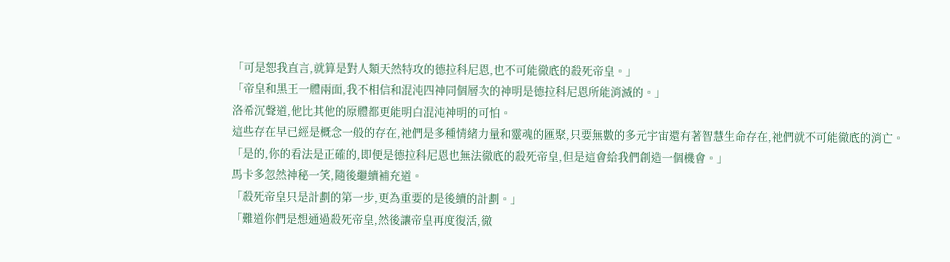「可是恕我直言,就算是對人類天然特攻的德拉科尼恩,也不可能徹底的殺死帝皇。」
「帝皇和黑王一體兩面,我不相信和混沌四神同個層次的神明是德拉科尼恩所能消滅的。」
洛希沉聲道,他比其他的原體都更能明白混沌神明的可怕。
這些存在早已經是概念一般的存在,祂們是多種情緒力量和靈魂的匯聚,只要無數的多元宇宙還有著智慧生命存在,祂們就不可能徹底的消亡。
「是的,你的看法是正確的,即便是德拉科尼恩也無法徹底的殺死帝皇,但是這會給我們創造一個機會。」
馬卡多忽然神秘一笑,隨後繼續補充道。
「殺死帝皇只是計劃的第一步,更為重要的是後續的計劃。」
「難道你們是想通過殺死帝皇,然後讓帝皇再度復活,徹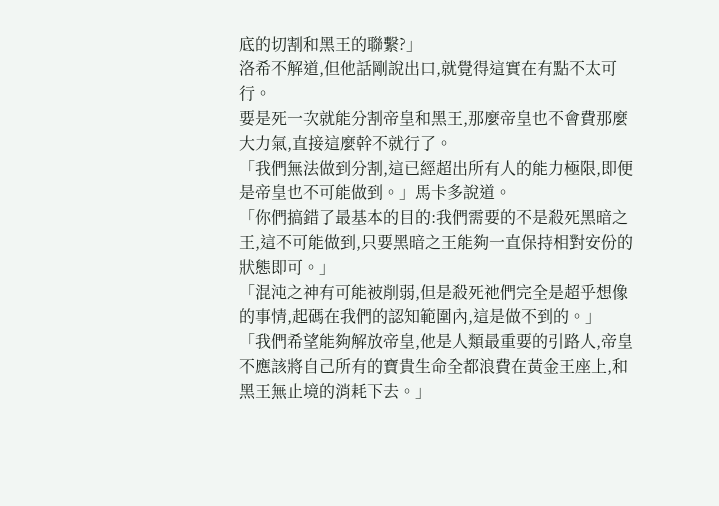底的切割和黑王的聯繫?」
洛希不解道,但他話剛說出口,就覺得這實在有點不太可行。
要是死一次就能分割帝皇和黑王,那麼帝皇也不會費那麼大力氣,直接這麼幹不就行了。
「我們無法做到分割,這已經超出所有人的能力極限,即便是帝皇也不可能做到。」馬卡多說道。
「你們搞錯了最基本的目的:我們需要的不是殺死黑暗之王,這不可能做到,只要黑暗之王能夠一直保持相對安份的狀態即可。」
「混沌之神有可能被削弱,但是殺死祂們完全是超乎想像的事情,起碼在我們的認知範圍內,這是做不到的。」
「我們希望能夠解放帝皇,他是人類最重要的引路人,帝皇不應該將自己所有的寶貴生命全都浪費在黃金王座上,和黑王無止境的消耗下去。」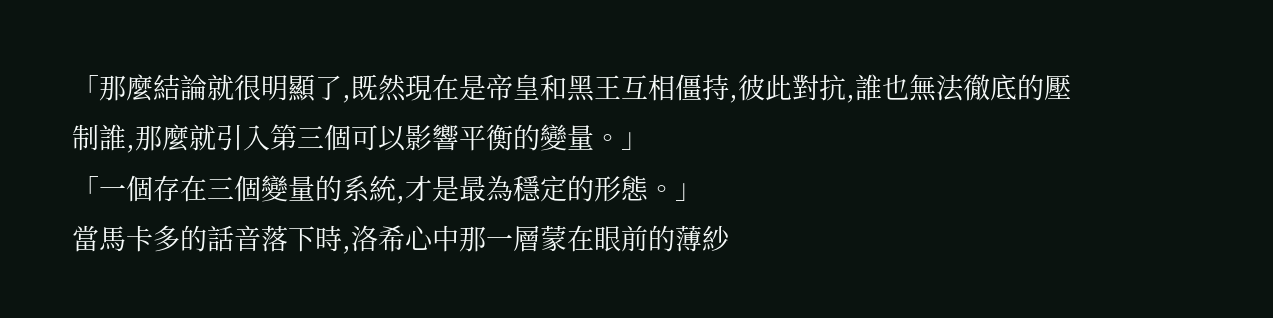「那麼結論就很明顯了,既然現在是帝皇和黑王互相僵持,彼此對抗,誰也無法徹底的壓制誰,那麼就引入第三個可以影響平衡的變量。」
「一個存在三個變量的系統,才是最為穩定的形態。」
當馬卡多的話音落下時,洛希心中那一層蒙在眼前的薄紗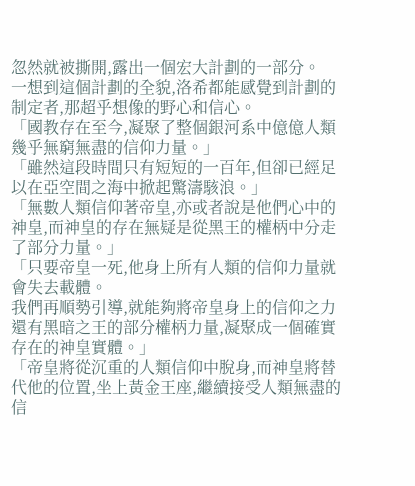忽然就被撕開,露出一個宏大計劃的一部分。
一想到這個計劃的全貌,洛希都能感覺到計劃的制定者,那超乎想像的野心和信心。
「國教存在至今,凝聚了整個銀河系中億億人類幾乎無窮無盡的信仰力量。」
「雖然這段時間只有短短的一百年,但卻已經足以在亞空間之海中掀起驚濤駭浪。」
「無數人類信仰著帝皇,亦或者說是他們心中的神皇,而神皇的存在無疑是從黑王的權柄中分走了部分力量。」
「只要帝皇一死,他身上所有人類的信仰力量就會失去載體。
我們再順勢引導,就能夠將帝皇身上的信仰之力還有黑暗之王的部分權柄力量,凝聚成一個確實存在的神皇實體。」
「帝皇將從沉重的人類信仰中脫身,而神皇將替代他的位置,坐上黃金王座,繼續接受人類無盡的信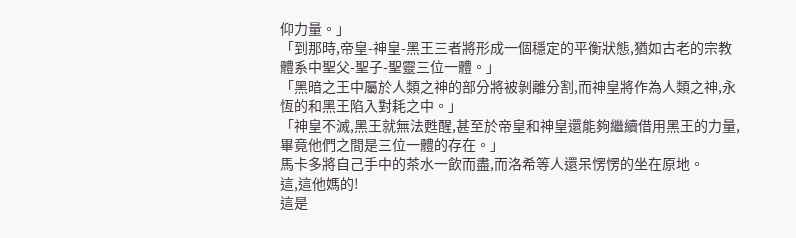仰力量。」
「到那時,帝皇-神皇-黑王三者將形成一個穩定的平衡狀態,猶如古老的宗教體系中聖父-聖子-聖靈三位一體。」
「黑暗之王中屬於人類之神的部分將被剝離分割,而神皇將作為人類之神,永恆的和黑王陷入對耗之中。」
「神皇不滅,黑王就無法甦醒,甚至於帝皇和神皇還能夠繼續借用黑王的力量,畢竟他們之間是三位一體的存在。」
馬卡多將自己手中的茶水一飲而盡,而洛希等人還呆愣愣的坐在原地。
這,這他媽的!
這是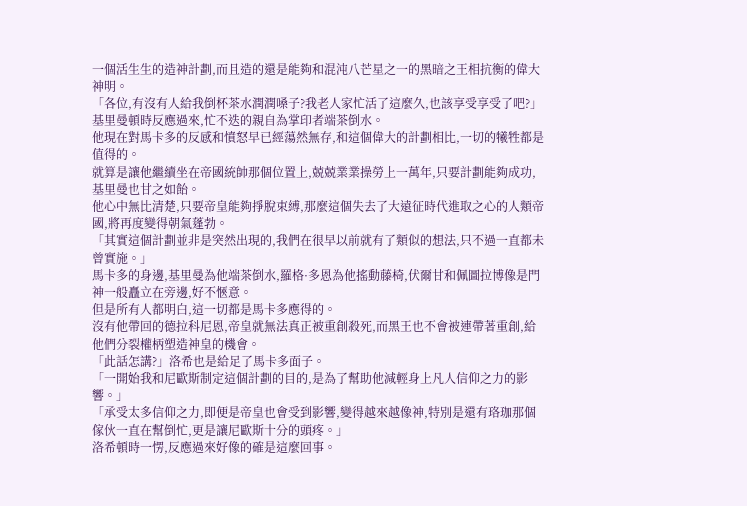一個活生生的造神計劃,而且造的還是能夠和混沌八芒星之一的黑暗之王相抗衡的偉大神明。
「各位,有沒有人給我倒杯茶水潤潤嗓子?我老人家忙活了這麼久,也該享受享受了吧?」
基里曼頓時反應過來,忙不迭的親自為掌印者端茶倒水。
他現在對馬卡多的反感和憤怒早已經蕩然無存,和這個偉大的計劃相比,一切的犧牲都是值得的。
就算是讓他繼續坐在帝國統帥那個位置上,兢兢業業操勞上一萬年,只要計劃能夠成功,基里曼也甘之如飴。
他心中無比清楚,只要帝皇能夠掙脫束縛,那麼這個失去了大遠征時代進取之心的人類帝國,將再度變得朝氣蓬勃。
「其實這個計劃並非是突然出現的,我們在很早以前就有了類似的想法,只不過一直都未曾實施。」
馬卡多的身邊,基里曼為他端茶倒水,羅格·多恩為他搖動藤椅,伏爾甘和佩圖拉博像是門神一般矗立在旁邊,好不愜意。
但是所有人都明白,這一切都是馬卡多應得的。
沒有他帶回的德拉科尼恩,帝皇就無法真正被重創殺死,而黑王也不會被連帶著重創,給他們分裂權柄塑造神皇的機會。
「此話怎講?」洛希也是給足了馬卡多面子。
「一開始我和尼歐斯制定這個計劃的目的,是為了幫助他減輕身上凡人信仰之力的影響。」
「承受太多信仰之力,即便是帝皇也會受到影響,變得越來越像神,特別是還有珞珈那個傢伙一直在幫倒忙,更是讓尼歐斯十分的頭疼。」
洛希頓時一愣,反應過來好像的確是這麼回事。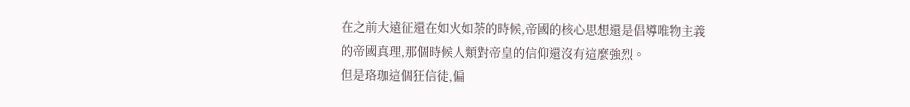在之前大遠征還在如火如荼的時候,帝國的核心思想還是倡導唯物主義的帝國真理,那個時候人類對帝皇的信仰還沒有這麼強烈。
但是珞珈這個狂信徒,偏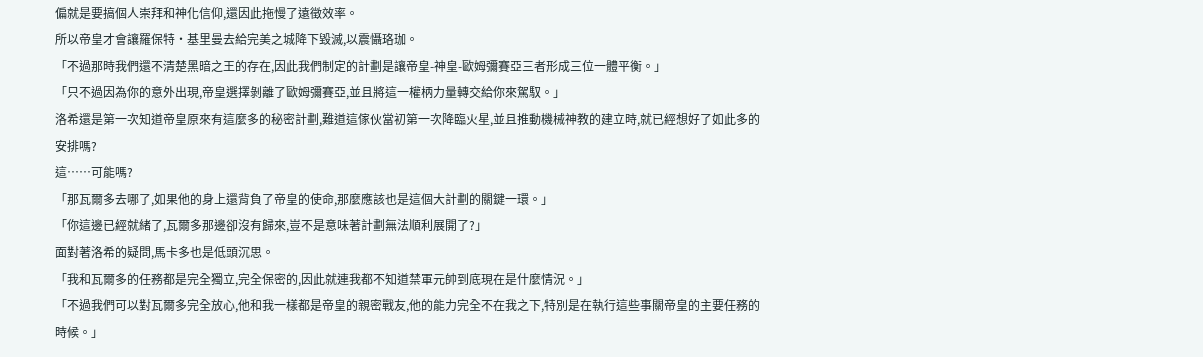偏就是要搞個人崇拜和神化信仰,還因此拖慢了遠徵效率。
所以帝皇才會讓羅保特·基里曼去給完美之城降下毀滅,以震懾珞珈。
「不過那時我們還不清楚黑暗之王的存在,因此我們制定的計劃是讓帝皇-神皇-歐姆彌賽亞三者形成三位一體平衡。」
「只不過因為你的意外出現,帝皇選擇剝離了歐姆彌賽亞,並且將這一權柄力量轉交給你來駕馭。」
洛希還是第一次知道帝皇原來有這麼多的秘密計劃,難道這傢伙當初第一次降臨火星,並且推動機械神教的建立時,就已經想好了如此多的安排嗎?
這……可能嗎?
「那瓦爾多去哪了,如果他的身上還背負了帝皇的使命,那麼應該也是這個大計劃的關鍵一環。」
「你這邊已經就緒了,瓦爾多那邊卻沒有歸來,豈不是意味著計劃無法順利展開了?」
面對著洛希的疑問,馬卡多也是低頭沉思。
「我和瓦爾多的任務都是完全獨立,完全保密的,因此就連我都不知道禁軍元帥到底現在是什麼情況。」
「不過我們可以對瓦爾多完全放心,他和我一樣都是帝皇的親密戰友,他的能力完全不在我之下,特別是在執行這些事關帝皇的主要任務的時候。」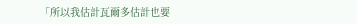「所以我估計瓦爾多估計也要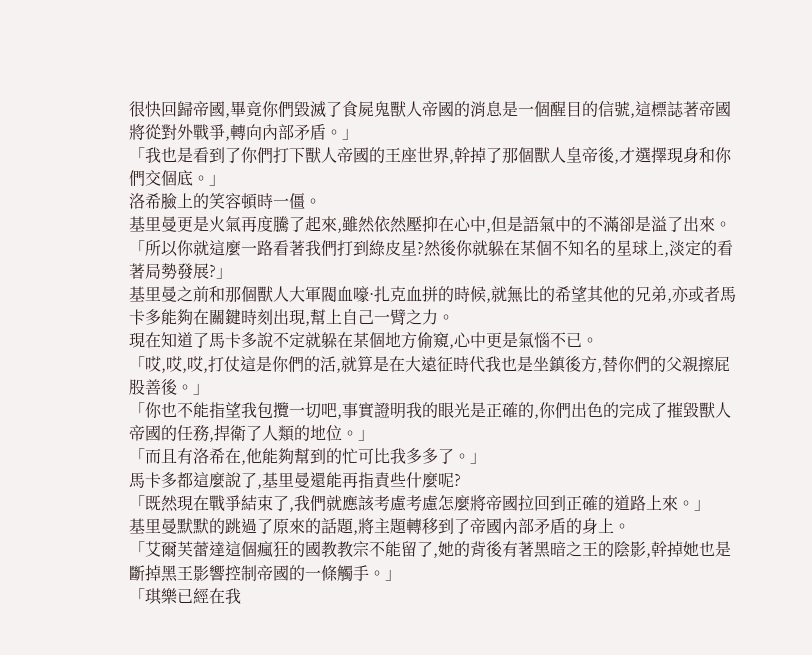很快回歸帝國,畢竟你們毀滅了食屍鬼獸人帝國的消息是一個醒目的信號,這標誌著帝國將從對外戰爭,轉向內部矛盾。」
「我也是看到了你們打下獸人帝國的王座世界,幹掉了那個獸人皇帝後,才選擇現身和你們交個底。」
洛希臉上的笑容頓時一僵。
基里曼更是火氣再度騰了起來,雖然依然壓抑在心中,但是語氣中的不滿卻是溢了出來。
「所以你就這麼一路看著我們打到綠皮星?然後你就躲在某個不知名的星球上,淡定的看著局勢發展?」
基里曼之前和那個獸人大軍閥血嚎·扎克血拼的時候,就無比的希望其他的兄弟,亦或者馬卡多能夠在關鍵時刻出現,幫上自己一臂之力。
現在知道了馬卡多說不定就躲在某個地方偷窺,心中更是氣惱不已。
「哎,哎,哎,打仗這是你們的活,就算是在大遠征時代我也是坐鎮後方,替你們的父親擦屁股善後。」
「你也不能指望我包攬一切吧,事實證明我的眼光是正確的,你們出色的完成了摧毀獸人帝國的任務,捍衛了人類的地位。」
「而且有洛希在,他能夠幫到的忙可比我多多了。」
馬卡多都這麼說了,基里曼還能再指責些什麼呢?
「既然現在戰爭結束了,我們就應該考慮考慮怎麼將帝國拉回到正確的道路上來。」
基里曼默默的跳過了原來的話題,將主題轉移到了帝國內部矛盾的身上。
「艾爾芙蕾達這個瘋狂的國教教宗不能留了,她的背後有著黑暗之王的陰影,幹掉她也是斷掉黑王影響控制帝國的一條觸手。」
「琪樂已經在我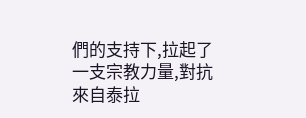們的支持下,拉起了一支宗教力量,對抗來自泰拉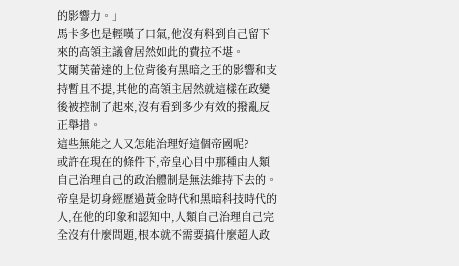的影響力。」
馬卡多也是輕嘆了口氣,他沒有料到自己留下來的高領主議會居然如此的費拉不堪。
艾爾芙蕾達的上位背後有黑暗之王的影響和支持暫且不提,其他的高領主居然就這樣在政變後被控制了起來,沒有看到多少有效的撥亂反正舉措。
這些無能之人又怎能治理好這個帝國呢?
或許在現在的條件下,帝皇心目中那種由人類自己治理自己的政治體制是無法維持下去的。
帝皇是切身經歷過黃金時代和黑暗科技時代的人,在他的印象和認知中,人類自己治理自己完全沒有什麼問題,根本就不需要搞什麼超人政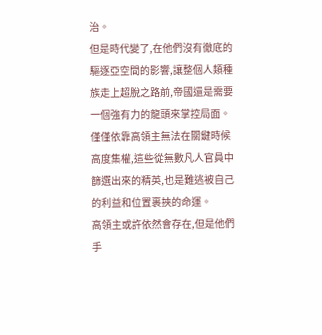治。
但是時代變了,在他們沒有徹底的驅逐亞空間的影響,讓整個人類種族走上超脫之路前,帝國還是需要一個強有力的龍頭來掌控局面。
僅僅依靠高領主無法在關鍵時候高度集權,這些從無數凡人官員中篩選出來的精英,也是難逃被自己的利益和位置裹挾的命運。
高領主或許依然會存在,但是他們手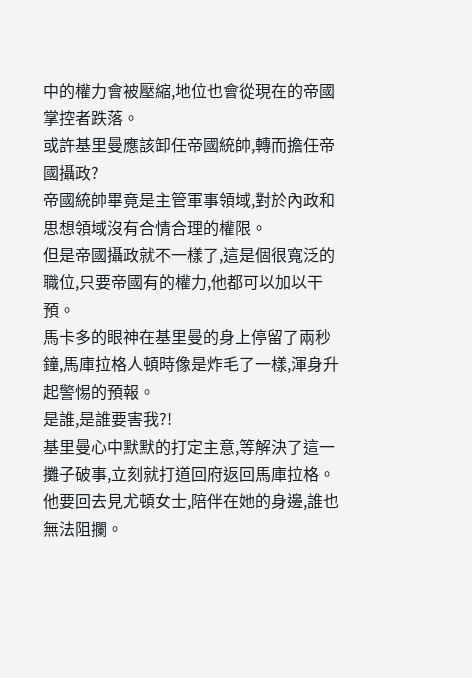中的權力會被壓縮,地位也會從現在的帝國掌控者跌落。
或許基里曼應該卸任帝國統帥,轉而擔任帝國攝政?
帝國統帥畢竟是主管軍事領域,對於內政和思想領域沒有合情合理的權限。
但是帝國攝政就不一樣了,這是個很寬泛的職位,只要帝國有的權力,他都可以加以干預。
馬卡多的眼神在基里曼的身上停留了兩秒鐘,馬庫拉格人頓時像是炸毛了一樣,渾身升起警惕的預報。
是誰,是誰要害我?!
基里曼心中默默的打定主意,等解決了這一攤子破事,立刻就打道回府返回馬庫拉格。
他要回去見尤頓女士,陪伴在她的身邊,誰也無法阻攔。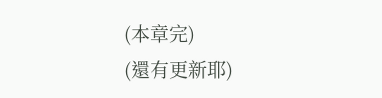(本章完)
(還有更新耶)